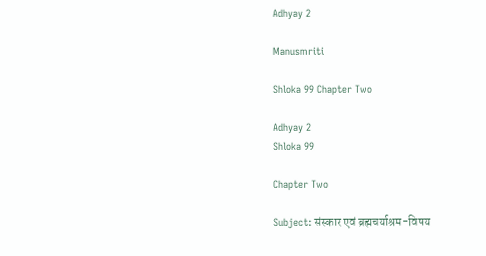Adhyay 2

Manusmriti

Shloka 99 Chapter Two

Adhyay 2
Shloka 99

Chapter Two

Subject: संस्कार एवं ब्रह्मचर्याश्रम-विषय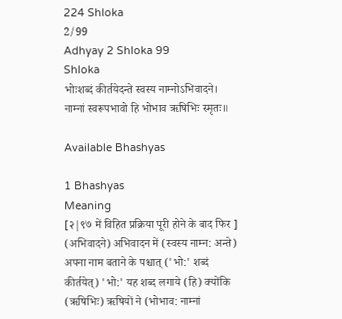224 Shloka
2/99
Adhyay 2 Shloka 99
Shloka
भोःशब्दं कीर्तयेदन्ते स्वस्य नाम्नोऽभिवादने। नाम्नां स्वरूपभावो हि भोभाव ऋषिभिः स्मृतः॥

Available Bhashyas

1 Bhashyas
Meaning
[२|९७ में विहित प्रक्रिया पूरी होने के बाद फिर ] (अभिवादने) अभिवादन में (स्वस्य नाम्न: अन्ते) अपना नाम बताने के पश्चात् ('भो:' शब्दं कीर्तयेत्) 'भो:' यह शब्द लगाये (हि) क्योंकि (ऋषिभिः) ऋषियों ने (भोभाव: नाम्नां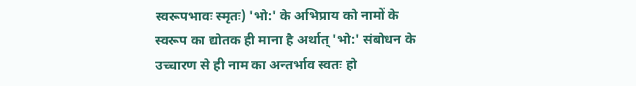स्वरूपभावः स्मृतः) 'भो:' के अभिप्राय को नामों के स्वरूप का द्योतक ही माना है अर्थात् 'भो:' संबोधन के उच्चारण से ही नाम का अन्तर्भाव स्वतः हो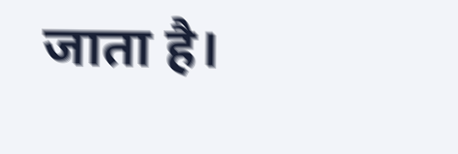जाता है।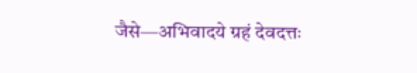जैसे—अभिवादये ग्रहं देवदत्तः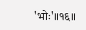'भोः'॥१६॥